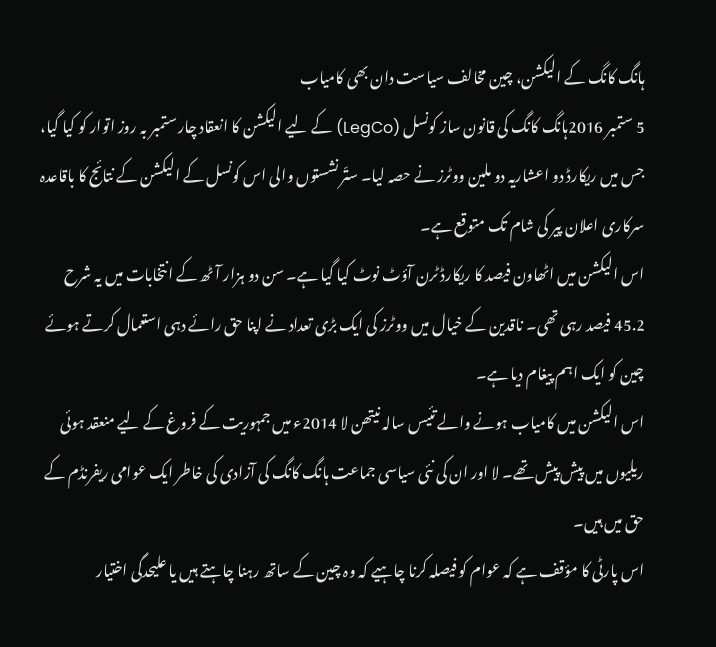ہانگ کانگ کے الیکشن، چین مخالف سیاست دان بھی کامیاب
5 ستمبر 2016ہانگ کانگ کی قانون ساز کونسل (LegCo) کے لیے الیکشن کا انعقاد چار ستمبر بہ روز اتوار کو کیا گیا، جس میں ریکارڈ دو اعشاریہ دو ملین ووٹرز نے حصہ لیا۔ ستّر نشستوں والی اس کونسل کے الیکشن کے نتائج کا باقاعدہ سرکاری اعلان پیر کی شام تک متوقع ہے۔
اس الیکشن میں اٹھاون فیصد کا ریکارڈ ٹرن آؤٹ نوٹ کیا گیا ہے۔ سن دو ہزار آٹھ کے انتخابات میں یہ شرح 45.2 فیصد رہی تھی۔ ناقدین کے خیال میں ووٹرز کی ایک بڑی تعداد نے اپنا حق رائے دہی استعمال کرتے ہوئے چین کو ایک اہم پیغام دیا ہے۔
اس الیکشن میں کامیاب ہونے والے تئیس سالہ نیتھن لا 2014ء میں جمہوریت کے فروغ کے لیے منعقد ہوئی ریلیوں میں پیش پیش تھے۔ لا اور ان کی نئی سیاسی جماعت ہانگ کانگ کی آزادی کی خاطر ایک عوامی ریفرنڈم کے حق میں ہیں۔
اس پارٹی کا مؤقف ہے کہ عوام کو فیصلہ کرنا چاہیے کہ وہ چین کے ساتھ رہنا چاہتے ہیں یا علیحدگی اختیار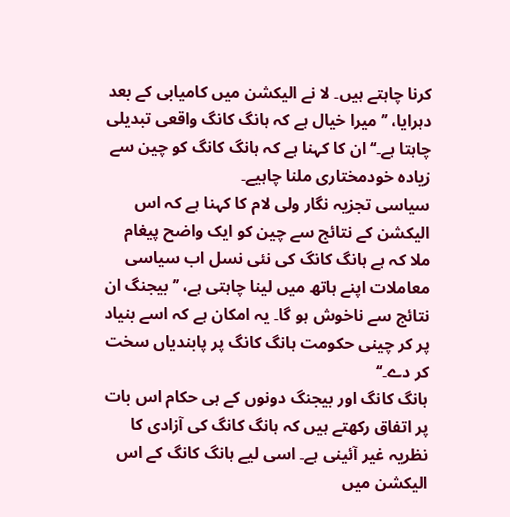کرنا چاہتے ہیں۔ لا نے الیکشن میں کامیابی کے بعد دہرایا، ’’میرا خیال ہے کہ ہانگ کانگ واقعی تبدیلی چاہتا ہے۔‘‘ ان کا کہنا ہے کہ ہانگ کانگ کو چین سے زیادہ خودمختاری ملنا چاہیے۔
سیاسی تجزیہ نگار ولی لام کا کہنا ہے کہ اس الیکشن کے نتائج سے چین کو ایک واضح پیغام ملا کہ ہے ہانگ کانگ کی نئی نسل اب سیاسی معاملات اپنے ہاتھ میں لینا چاہتی ہے، ’’بیجنگ ان نتائج سے ناخوش ہو گا۔ یہ امکان ہے کہ اسے بنیاد پر کر چینی حکومت ہانگ کانگ پر پابندیاں سخت کر دے۔‘‘
ہانگ کانگ اور بیجنگ دونوں کے ہی حکام اس بات پر اتفاق رکھتے ہیں کہ ہانگ کانگ کی آزادی کا نظریہ غیر آئینی ہے۔ اسی لیے ہانگ کانگ کے اس الیکشن میں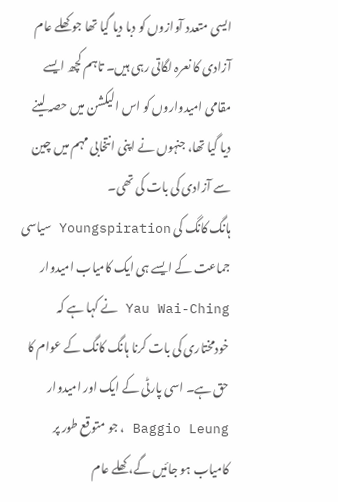ایسی متعدد آوازوں کو دبا دیا گیا تھا جو کھلے عام آزادی کا نعرہ لگاتی رہی ہیں۔ تاہم کچھ ایسے مقامی امیدواروں کو اس الیکشن میں حصہ لینے دیا گیا تھا، جنہوں نے اپنی انتخابی مہم میں چین سے آزادی کی بات کی تھی۔
ہانگ کانگ کی Youngspiration سیاسی جماعت کے ایسے ہی ایک کامیاب امیدوار Yau Wai-Ching نے کہا ہے کہ خودمختاری کی بات کرنا ہانگ کانگ کے عوام کا حق ہے۔ اسی پارٹی کے ایک اور امیدوار Baggio Leung ، جو متوقع طور پر کامیاب ہو جائیں گے، کھلے عام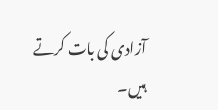آزادی کی بات کرتے ہیں۔